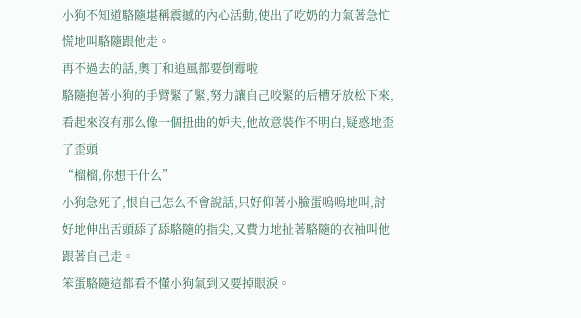小狗不知道駱隨堪稱震撼的內心活動,使出了吃奶的力氣著急忙慌地叫駱隨跟他走。
再不過去的話,奧丁和追風都要倒霉啦
駱隨抱著小狗的手臂緊了緊,努力讓自己咬緊的后槽牙放松下來,看起來沒有那么像一個扭曲的妒夫,他故意裝作不明白,疑惑地歪了歪頭
“榴榴,你想干什么”
小狗急死了,恨自己怎么不會說話,只好仰著小臉蛋嗚嗚地叫,討好地伸出舌頭舔了舔駱隨的指尖,又費力地扯著駱隨的衣袖叫他跟著自己走。
笨蛋駱隨這都看不懂小狗氣到又要掉眼淚。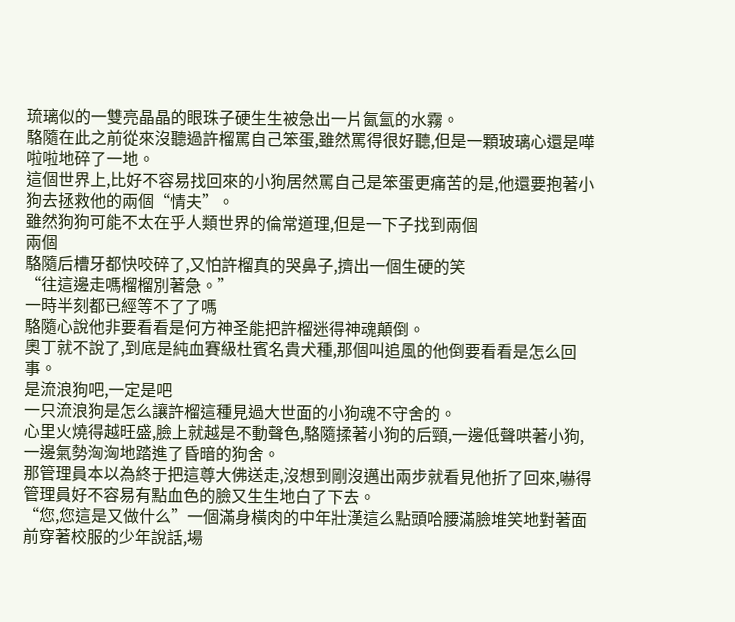琉璃似的一雙亮晶晶的眼珠子硬生生被急出一片氤氳的水霧。
駱隨在此之前從來沒聽過許榴罵自己笨蛋,雖然罵得很好聽,但是一顆玻璃心還是嘩啦啦地碎了一地。
這個世界上,比好不容易找回來的小狗居然罵自己是笨蛋更痛苦的是,他還要抱著小狗去拯救他的兩個“情夫”。
雖然狗狗可能不太在乎人類世界的倫常道理,但是一下子找到兩個
兩個
駱隨后槽牙都快咬碎了,又怕許榴真的哭鼻子,擠出一個生硬的笑
“往這邊走嗎榴榴別著急。”
一時半刻都已經等不了了嗎
駱隨心說他非要看看是何方神圣能把許榴迷得神魂顛倒。
奧丁就不說了,到底是純血賽級杜賓名貴犬種,那個叫追風的他倒要看看是怎么回事。
是流浪狗吧,一定是吧
一只流浪狗是怎么讓許榴這種見過大世面的小狗魂不守舍的。
心里火燒得越旺盛,臉上就越是不動聲色,駱隨揉著小狗的后頸,一邊低聲哄著小狗,一邊氣勢洶洶地踏進了昏暗的狗舍。
那管理員本以為終于把這尊大佛送走,沒想到剛沒邁出兩步就看見他折了回來,嚇得管理員好不容易有點血色的臉又生生地白了下去。
“您,您這是又做什么”一個滿身橫肉的中年壯漢這么點頭哈腰滿臉堆笑地對著面前穿著校服的少年說話,場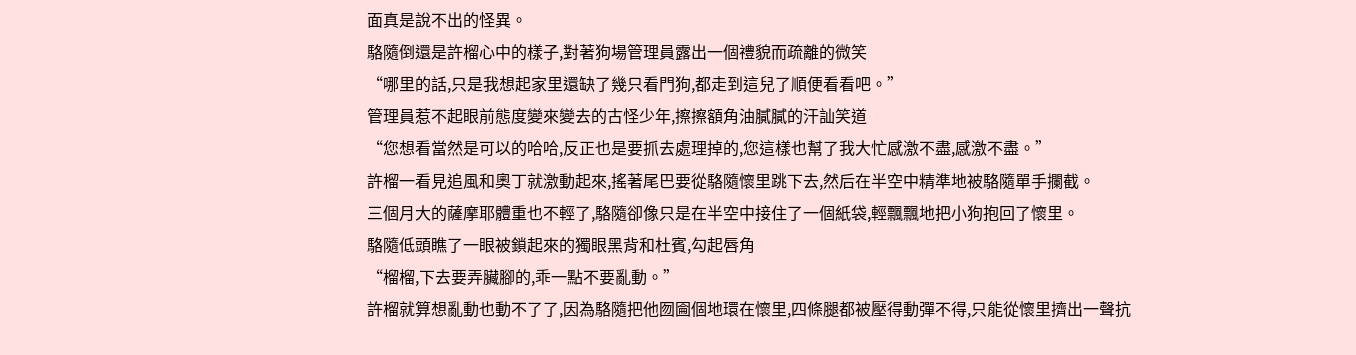面真是說不出的怪異。
駱隨倒還是許榴心中的樣子,對著狗場管理員露出一個禮貌而疏離的微笑
“哪里的話,只是我想起家里還缺了幾只看門狗,都走到這兒了順便看看吧。”
管理員惹不起眼前態度變來變去的古怪少年,擦擦額角油膩膩的汗訕笑道
“您想看當然是可以的哈哈,反正也是要抓去處理掉的,您這樣也幫了我大忙感激不盡,感激不盡。”
許榴一看見追風和奧丁就激動起來,搖著尾巴要從駱隨懷里跳下去,然后在半空中精準地被駱隨單手攔截。
三個月大的薩摩耶體重也不輕了,駱隨卻像只是在半空中接住了一個紙袋,輕飄飄地把小狗抱回了懷里。
駱隨低頭瞧了一眼被鎖起來的獨眼黑背和杜賓,勾起唇角
“榴榴,下去要弄臟腳的,乖一點不要亂動。”
許榴就算想亂動也動不了了,因為駱隨把他囫圇個地環在懷里,四條腿都被壓得動彈不得,只能從懷里擠出一聲抗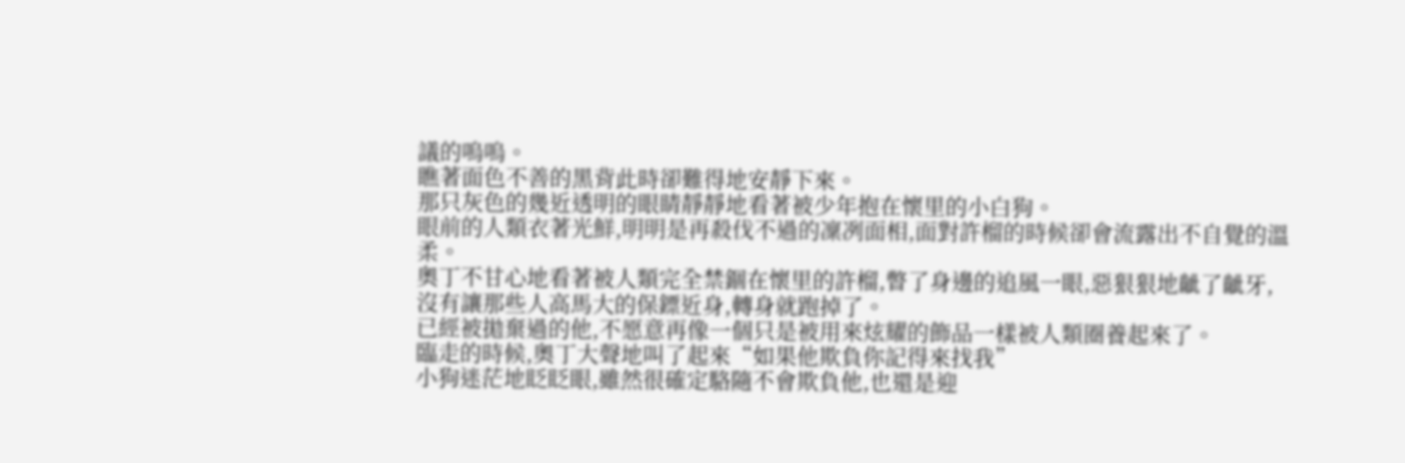議的嗚嗚。
瞧著面色不善的黑背此時卻難得地安靜下來。
那只灰色的幾近透明的眼睛靜靜地看著被少年抱在懷里的小白狗。
眼前的人類衣著光鮮,明明是再殺伐不過的凜冽面相,面對許榴的時候卻會流露出不自覺的溫柔。
奧丁不甘心地看著被人類完全禁錮在懷里的許榴,瞥了身邊的追風一眼,惡狠狠地齜了齜牙,沒有讓那些人高馬大的保鏢近身,轉身就跑掉了。
已經被拋棄過的他,不愿意再像一個只是被用來炫耀的飾品一樣被人類圈養起來了。
臨走的時候,奧丁大聲地叫了起來“如果他欺負你記得來找我”
小狗迷茫地眨眨眼,雖然很確定駱隨不會欺負他,也還是迎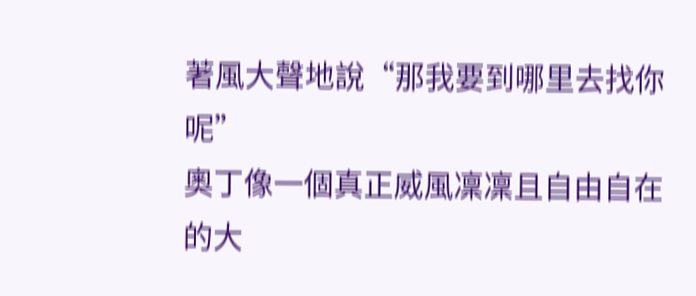著風大聲地說“那我要到哪里去找你呢”
奧丁像一個真正威風凜凜且自由自在的大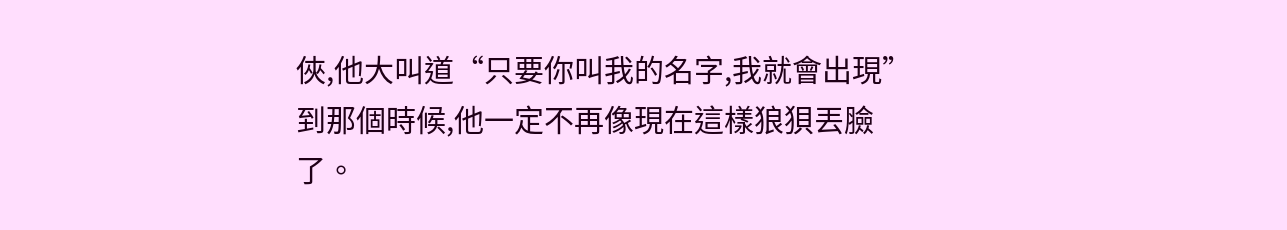俠,他大叫道“只要你叫我的名字,我就會出現”
到那個時候,他一定不再像現在這樣狼狽丟臉了。